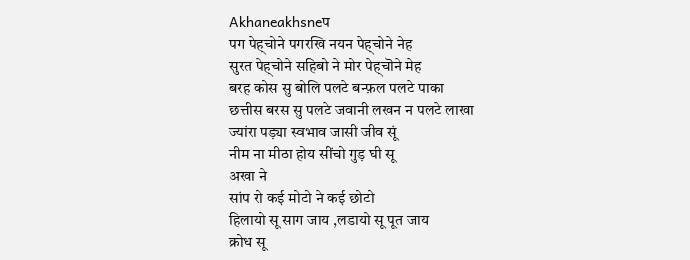Akhaneakhsneप
पग पेह्चोने पगरखि नयन पेह्चोने नेह
सुरत पेह्चोने सहिबो ने मोर पेह्चॊने मेह
बरह कोस सु बोलि पलटे बन्फ़ल पलटे पाका
छत्तीस बरस सु पलटे जवानी लखन न पलटे लाखा
ज्यांरा पड़्या स्वभाव जासी जीव सूं
नीम ना मीठा होय सींचो गुड़ घी सू
अखा ने
सांप रो कई मोटो ने कई छोटो
हिलायो सू साग जाय ,लडायो सू पूत जाय
क्रोध सू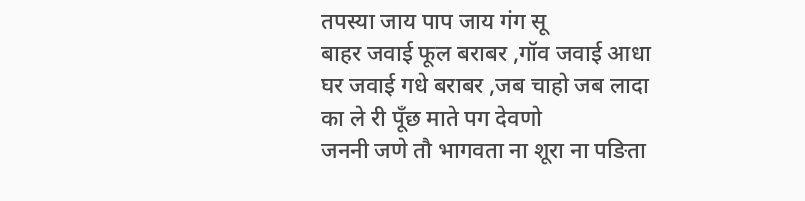तपस्या जाय पाप जाय गंग सू
बाहर जवाई फूल बराबर ,गॉव जवाई आधा
घर जवाई गधे बराबर ,जब चाहो जब लादा
का ले री पूँछ माते पग देवणो
जननी जणे तौ भागवता ना शूरा ना पङिता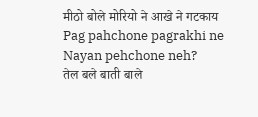मीठो बोले मोरियो ने आखे ने गटकाय
Pag pahchone pagrakhi ne Nayan pehchone neh?
तेल बले बाती बाले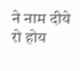ने नाम दीये रो होय